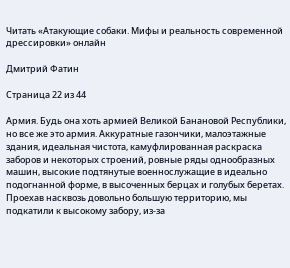Читать «Атакующие собаки. Мифы и реальность современной дрессировки» онлайн

Дмитрий Фатин

Страница 22 из 44

Армия. Будь она хоть армией Великой Банановой Республики, но все же это армия. Аккуратные газончики, малоэтажные здания, идеальная чистота, камуфлированная раскраска заборов и некоторых строений, ровные ряды однообразных машин, высокие подтянутые военнослужащие в идеально подогнанной форме, в высоченных берцах и голубых беретах. Проехав насквозь довольно большую территорию, мы подкатили к высокому забору, из-за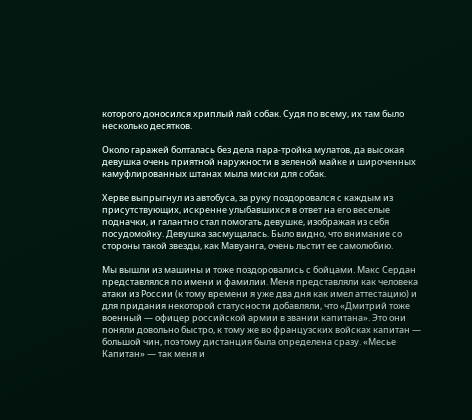которого доносился хриплый лай собак. Судя по всему, их там было несколько десятков.

Около гаражей болталась без дела пара-тройка мулатов, да высокая девушка очень приятной наружности в зеленой майке и широченных камуфлированных штанах мыла миски для собак.

Херве выпрыгнул из автобуса, за руку поздоровался с каждым из присутствующих, искренне улыбавшихся в ответ на его веселые подначки, и галантно стал помогать девушке, изображая из себя посудомойку. Девушка засмущалась. Было видно, что внимание со стороны такой звезды, как Мавуанга, очень льстит ее самолюбию.

Мы вышли из машины и тоже поздоровались с бойцами. Макс Сердан представлялся по имени и фамилии. Меня представляли как человека атаки из России (к тому времени я уже два дня как имел аттестацию) и для придания некоторой статусности добавляли, что «Дмитрий тоже военный — офицер российской армии в звании капитана». Это они поняли довольно быстро, к тому же во французских войсках капитан — большой чин, поэтому дистанция была определена сразу. «Месье Капитан» — так меня и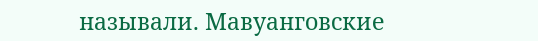называли. Мавуанговские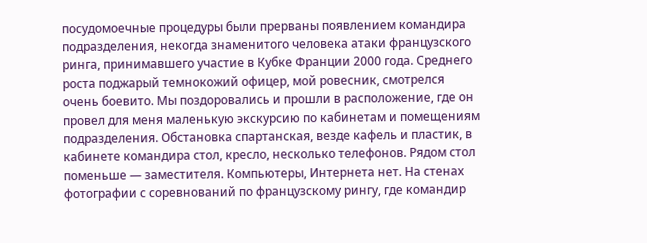посудомоечные процедуры были прерваны появлением командира подразделения, некогда знаменитого человека атаки французского ринга, принимавшего участие в Кубке Франции 2000 года. Среднего роста поджарый темнокожий офицер, мой ровесник, смотрелся очень боевито. Мы поздоровались и прошли в расположение, где он провел для меня маленькую экскурсию по кабинетам и помещениям подразделения. Обстановка спартанская, везде кафель и пластик, в кабинете командира стол, кресло, несколько телефонов. Рядом стол поменьше — заместителя. Компьютеры, Интернета нет. На стенах фотографии с соревнований по французскому рингу, где командир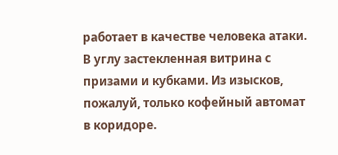работает в качестве человека атаки. В углу застекленная витрина с призами и кубками. Из изысков, пожалуй, только кофейный автомат в коридоре.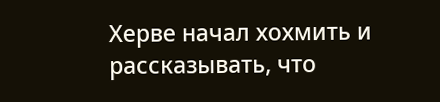Херве начал хохмить и рассказывать, что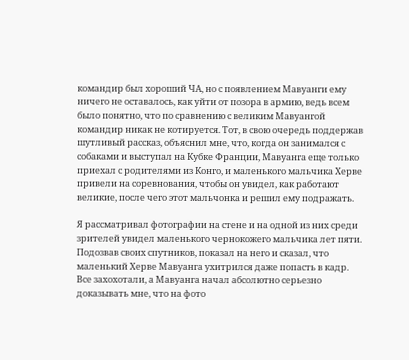командир был хороший ЧА, но с появлением Мавуанги ему ничего не оставалось, как уйти от позора в армию, ведь всем было понятно, что по сравнению с великим Мавуангой командир никак не котируется. Тот, в свою очередь поддержав шутливый рассказ, объяснил мне, что, когда он занимался с собаками и выступал на Кубке Франции, Мавуанга еще только приехал с родителями из Конго, и маленького мальчика Херве привели на соревнования, чтобы он увидел, как работают великие, после чего этот мальчонка и решил ему подражать.

Я рассматривал фотографии на стене и на одной из них среди зрителей увидел маленького чернокожего мальчика лет пяти. Подозвав своих спутников, показал на него и сказал, что маленький Херве Мавуанга ухитрился даже попасть в кадр. Все захохотали, а Мавуанга начал абсолютно серьезно доказывать мне, что на фото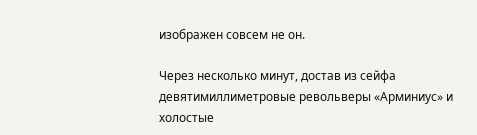изображен совсем не он.

Через несколько минут, достав из сейфа девятимиллиметровые револьверы «Арминиус» и холостые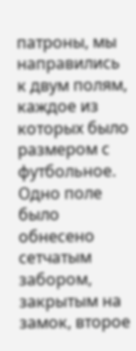патроны, мы направились к двум полям, каждое из которых было размером с футбольное. Одно поле было обнесено сетчатым забором, закрытым на замок, второе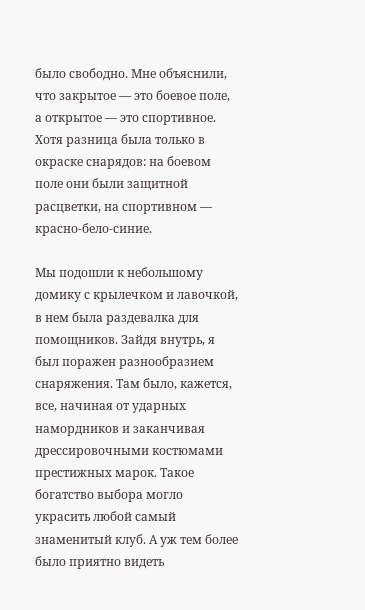было свободно. Мне объяснили, что закрытое — это боевое поле, а открытое — это спортивное. Хотя разница была только в окраске снарядов: на боевом поле они были защитной расцветки, на спортивном — красно-бело-синие.

Мы подошли к небольшому домику с крылечком и лавочкой, в нем была раздевалка для помощников. Зайдя внутрь, я был поражен разнообразием снаряжения. Там было, кажется, все, начиная от ударных намордников и заканчивая дрессировочными костюмами престижных марок. Такое богатство выбора могло украсить любой самый знаменитый клуб. А уж тем более было приятно видеть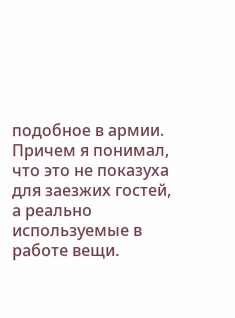подобное в армии. Причем я понимал, что это не показуха для заезжих гостей, а реально используемые в работе вещи.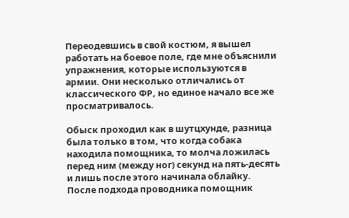Переодевшись в свой костюм, я вышел работать на боевое поле, где мне объяснили упражнения, которые используются в армии. Они несколько отличались от классического ФР, но единое начало все же просматривалось.

Обыск проходил как в шутцхунде, разница была только в том, что когда собака находила помощника, то молча ложилась перед ним (между ног) секунд на пять-десять и лишь после этого начинала облайку. После подхода проводника помощник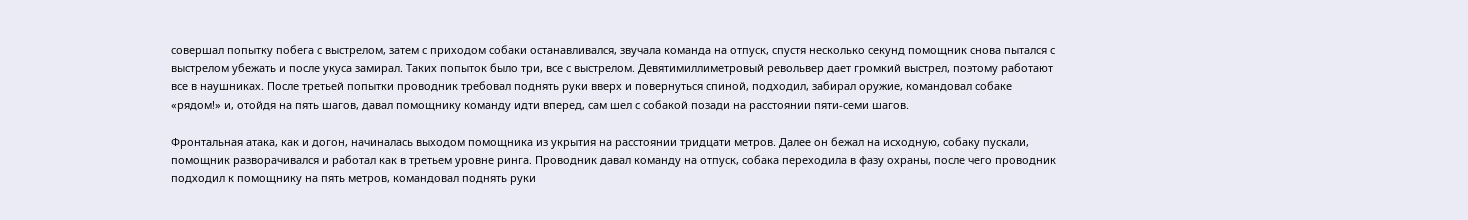совершал попытку побега с выстрелом, затем с приходом собаки останавливался, звучала команда на отпуск, спустя несколько секунд помощник снова пытался с выстрелом убежать и после укуса замирал. Таких попыток было три, все с выстрелом. Девятимиллиметровый револьвер дает громкий выстрел, поэтому работают все в наушниках. После третьей попытки проводник требовал поднять руки вверх и повернуться спиной, подходил, забирал оружие, командовал собаке «рядом!» и, отойдя на пять шагов, давал помощнику команду идти вперед, сам шел с собакой позади на расстоянии пяти-семи шагов.

Фронтальная атака, как и догон, начиналась выходом помощника из укрытия на расстоянии тридцати метров. Далее он бежал на исходную, собаку пускали, помощник разворачивался и работал как в третьем уровне ринга. Проводник давал команду на отпуск, собака переходила в фазу охраны, после чего проводник подходил к помощнику на пять метров, командовал поднять руки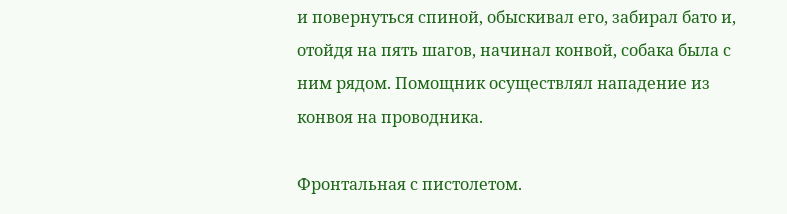и повернуться спиной, обыскивал его, забирал бато и, отойдя на пять шагов, начинал конвой, собака была с ним рядом. Помощник осуществлял нападение из конвоя на проводника.

Фронтальная с пистолетом.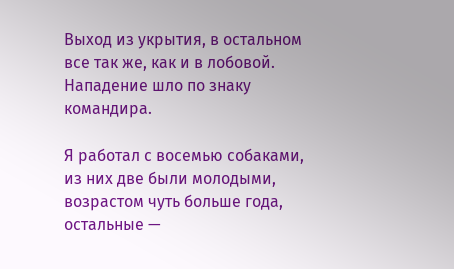Выход из укрытия, в остальном все так же, как и в лобовой. Нападение шло по знаку командира.

Я работал с восемью собаками, из них две были молодыми, возрастом чуть больше года, остальные —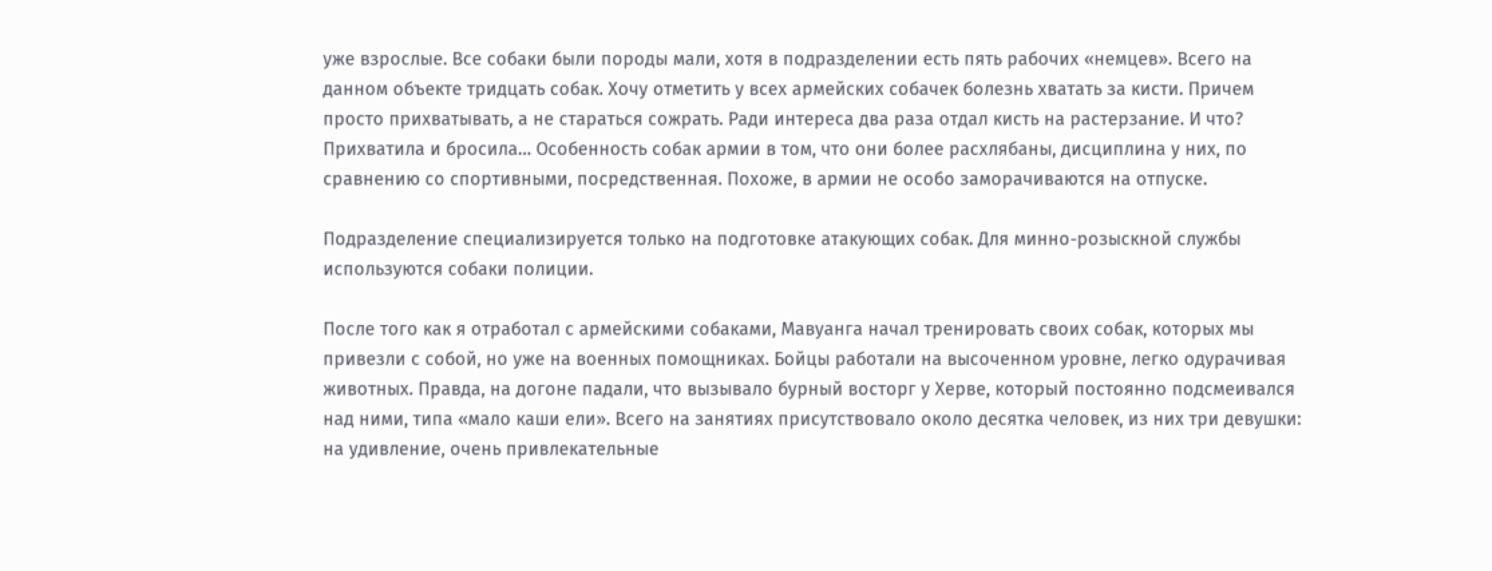уже взрослые. Все собаки были породы мали, хотя в подразделении есть пять рабочих «немцев». Всего на данном объекте тридцать собак. Хочу отметить у всех армейских собачек болезнь хватать за кисти. Причем просто прихватывать, а не стараться сожрать. Ради интереса два раза отдал кисть на растерзание. И что? Прихватила и бросила… Особенность собак армии в том, что они более расхлябаны, дисциплина у них, по сравнению со спортивными, посредственная. Похоже, в армии не особо заморачиваются на отпуске.

Подразделение специализируется только на подготовке атакующих собак. Для минно-розыскной службы используются собаки полиции.

После того как я отработал с армейскими собаками, Мавуанга начал тренировать своих собак, которых мы привезли с собой, но уже на военных помощниках. Бойцы работали на высоченном уровне, легко одурачивая животных. Правда, на догоне падали, что вызывало бурный восторг у Херве, который постоянно подсмеивался над ними, типа «мало каши ели». Всего на занятиях присутствовало около десятка человек, из них три девушки: на удивление, очень привлекательные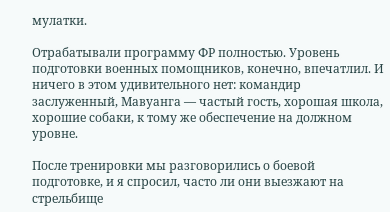мулатки.

Отрабатывали программу ФР полностью. Уровень подготовки военных помощников, конечно, впечатлил. И ничего в этом удивительного нет: командир заслуженный, Мавуанга — частый гость, хорошая школа, хорошие собаки, к тому же обеспечение на должном уровне.

После тренировки мы разговорились о боевой подготовке, и я спросил, часто ли они выезжают на стрельбище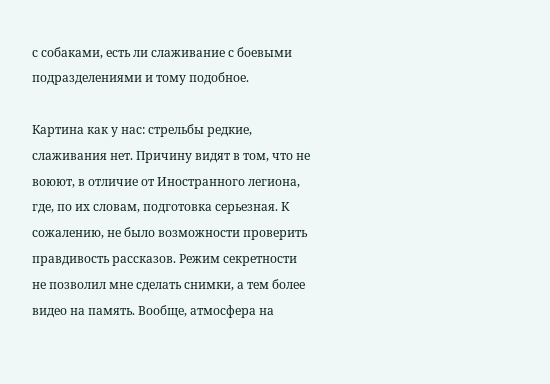с собаками, есть ли слаживание с боевыми подразделениями и тому подобное.

Картина как у нас: стрельбы редкие, слаживания нет. Причину видят в том, что не воюют, в отличие от Иностранного легиона, где, по их словам, подготовка серьезная. К сожалению, не было возможности проверить правдивость рассказов. Режим секретности не позволил мне сделать снимки, а тем более видео на память. Вообще, атмосфера на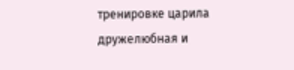тренировке царила дружелюбная и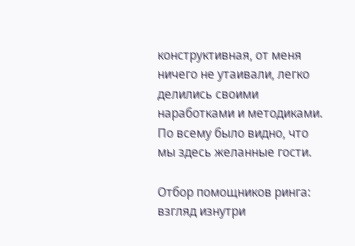конструктивная, от меня ничего не утаивали, легко делились своими наработками и методиками. По всему было видно, что мы здесь желанные гости.

Отбор помощников ринга: взгляд изнутри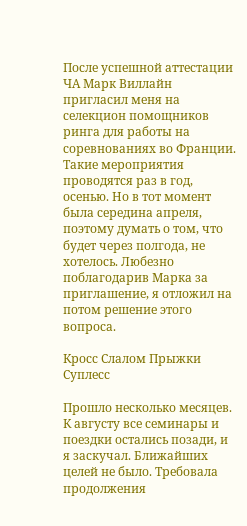После успешной аттестации ЧА Марк Виллайн пригласил меня на селекцион помощников ринга для работы на соревнованиях во Франции. Такие мероприятия проводятся раз в год, осенью. Но в тот момент была середина апреля, поэтому думать о том, что будет через полгода, не хотелось. Любезно поблагодарив Марка за приглашение, я отложил на потом решение этого вопроса.

Кросс Слалом Прыжки Суплесс

Прошло несколько месяцев. К августу все семинары и поездки остались позади, и я заскучал. Ближайших целей не было. Требовала продолжения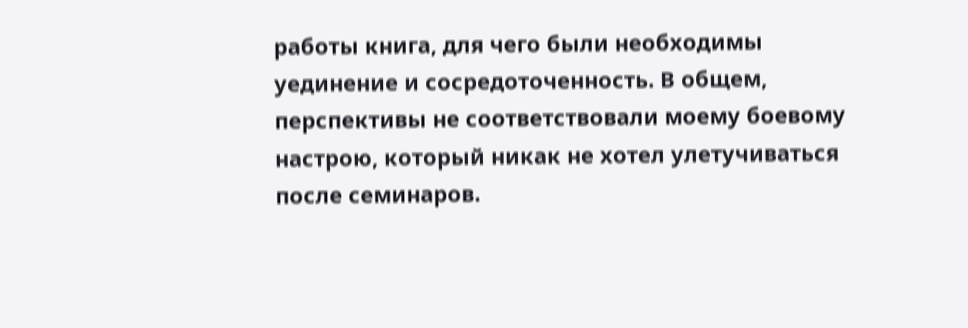работы книга, для чего были необходимы уединение и сосредоточенность. В общем, перспективы не соответствовали моему боевому настрою, который никак не хотел улетучиваться после семинаров.